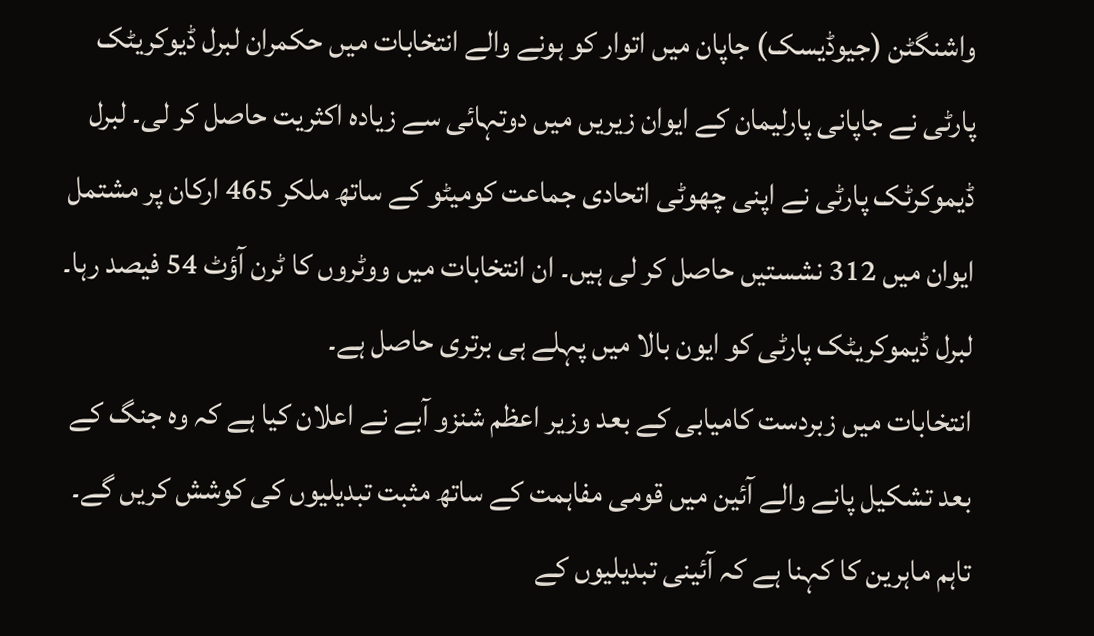واشنگٹن (جیوڈیسک) جاپان میں اتوار کو ہونے والے انتخابات میں حکمران لبرل ڈیوکریٹک پارٹی نے جاپانی پارلیمان کے ایوان زیریں میں دوتہائی سے زیادہ اکثریت حاصل کر لی۔ لبرل ڈیموکرٹک پارٹی نے اپنی چھوٹی اتحادی جماعت کومیٹو کے ساتھ ملکر 465 ارکان پر مشتمل ایوان میں 312 نشستیں حاصل کر لی ہیں۔ ان انتخابات میں ووٹروں کا ٹرن آؤٹ 54 فیصد رہا۔ لبرل ڈیموکریٹک پارٹی کو ایون بالا میں پہلے ہی برتری حاصل ہے۔
انتخابات میں زبردست کامیابی کے بعد وزیر اعظم شنزو آبے نے اعلان کیا ہے کہ وہ جنگ کے بعد تشکیل پانے والے آئین میں قومی مفاہمت کے ساتھ مثبت تبدیلیوں کی کوشش کریں گے۔ تاہم ماہرین کا کہنا ہے کہ آئینی تبدیلیوں کے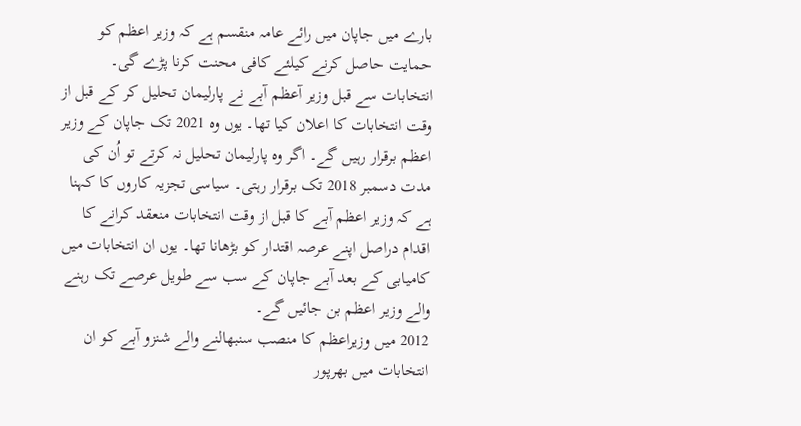بارے میں جاپان میں رائے عامہ منقسم ہے کہ وزیر اعظم کو حمایت حاصل کرنے کیلئے کافی محنت کرنا پڑے گی۔
انتخابات سے قبل وزیر آعظم آبے نے پارلیمان تحلیل کر کے قبل از وقت انتخابات کا اعلان کیا تھا۔ یوں وہ 2021 تک جاپان کے وزیر اعظم برقرار رہیں گے۔ اگر وہ پارلیمان تحلیل نہ کرتے تو اُن کی مدت دسمبر 2018 تک برقرار رہتی۔ سیاسی تجزیہ کاروں کا کہنا ہے کہ وزیر اعظم آبے کا قبل از وقت انتخابات منعقد کرانے کا اقدام دراصل اپنے عرصہ اقتدار کو بڑھانا تھا۔ یوں ان انتخابات میں کامیابی کے بعد آبے جاپان کے سب سے طویل عرصے تک رہنے والے وزیر اعظم بن جائیں گے۔
2012 میں وزیراعظم کا منصب سنبھالنے والے شنزو آبے کو ان انتخابات میں بھرپور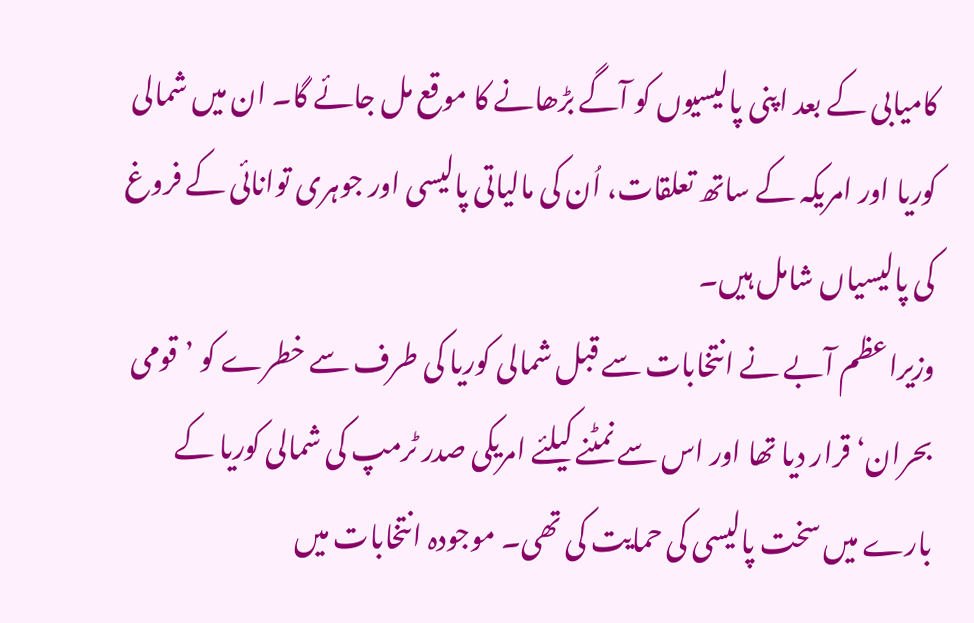کامیابی کے بعد اپنی پالیسیوں کو آگے بڑھانے کا موقع مل جائے گا۔ ان میں شمالی کوریا اور امریکہ کے ساتھ تعلقات، اُن کی مالیاتی پالیسی اور جوہری توانائی کے فروغ کی پالیسیاں شامل ہیں۔
وزیراعظم آبے نے انتخابات سے قبل شمالی کوریا کی طرف سے خطرے کو ’قومی بحران‘ قرار دیا تھا اور اس سے نمٹنے کیلئے امریکی صدر ٹرمپ کی شمالی کوریا کے بارے میں سخت پالیسی کی حمایت کی تھی۔ موجودہ انتخابات میں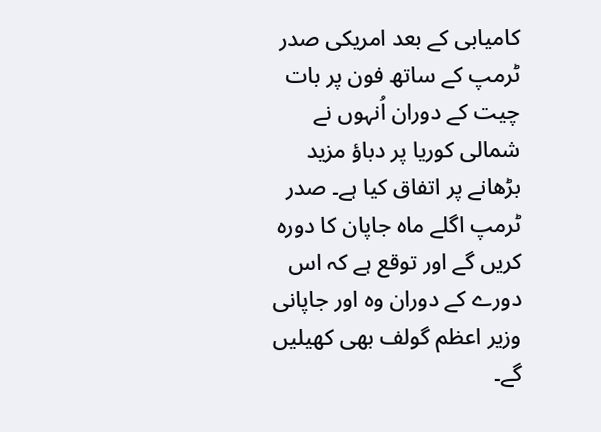کامیابی کے بعد امریکی صدر ٹرمپ کے ساتھ فون پر بات چیت کے دوران اُنہوں نے شمالی کوریا پر دباؤ مزید بڑھانے پر اتفاق کیا ہے۔ صدر ٹرمپ اگلے ماہ جاپان کا دورہ کریں گے اور توقع ہے کہ اس دورے کے دوران وہ اور جاپانی وزیر اعظم گولف بھی کھیلیں گے۔